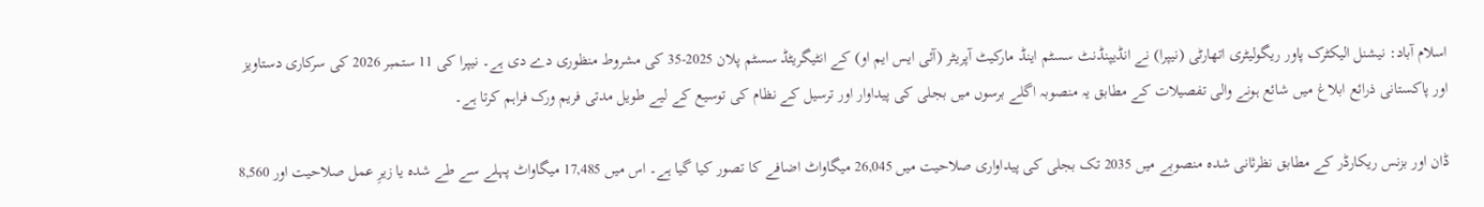اسلام آباد: نیشنل الیکٹرک پاور ریگولیٹری اتھارٹی (نیپرا) نے انڈیپنڈنٹ سسٹم اینڈ مارکیٹ آپریٹر (آئی ایس ایم او) کے انٹیگریٹڈ سسٹم پلان 2025-35 کی مشروط منظوری دے دی ہے۔ نیپرا کی 11 ستمبر 2026 کی سرکاری دستاویز اور پاکستانی ذرائع ابلاغ میں شائع ہونے والی تفصیلات کے مطابق یہ منصوبہ اگلے برسوں میں بجلی کی پیداوار اور ترسیل کے نظام کی توسیع کے لیے طویل مدتی فریم ورک فراہم کرتا ہے۔

ڈان اور بزنس ریکارڈر کے مطابق نظرثانی شدہ منصوبے میں 2035 تک بجلی کی پیداواری صلاحیت میں 26,045 میگاواٹ اضافے کا تصور کیا گیا ہے۔ اس میں 17,485 میگاواٹ پہلے سے طے شدہ یا زیرِ عمل صلاحیت اور 8,560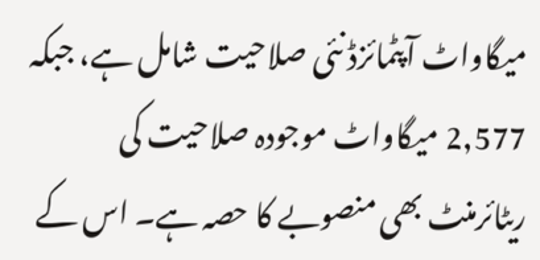میگاواٹ آپٹمائزڈ نئی صلاحیت شامل ہے، جبکہ 2,577 میگاواٹ موجودہ صلاحیت کی ریٹائرمنٹ بھی منصوبے کا حصہ ہے۔ اس کے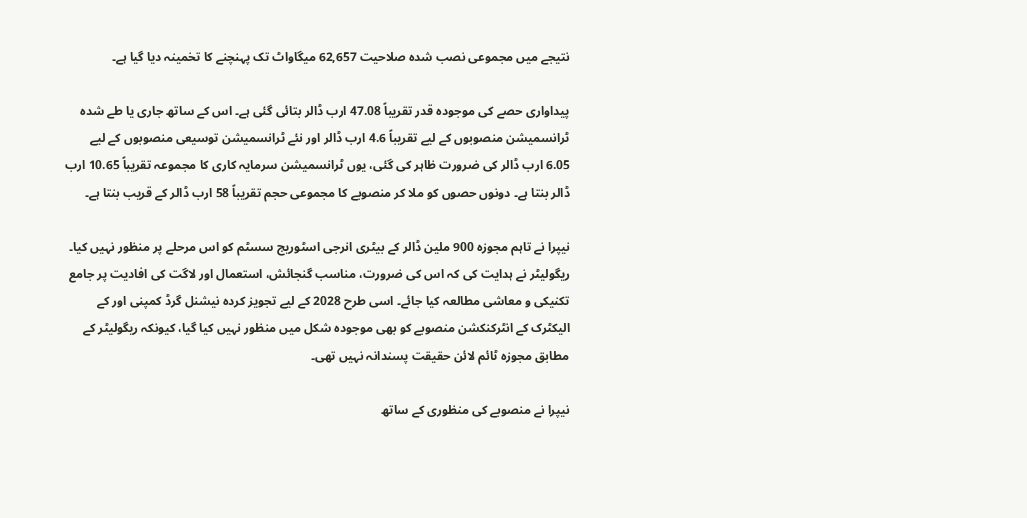نتیجے میں مجموعی نصب شدہ صلاحیت 62,657 میگاواٹ تک پہنچنے کا تخمینہ دیا گیا ہے۔

پیداواری حصے کی موجودہ قدر تقریباً 47.08 ارب ڈالر بتائی گئی ہے۔ اس کے ساتھ جاری یا طے شدہ ٹرانسمیشن منصوبوں کے لیے تقریباً 4.6 ارب ڈالر اور نئے ٹرانسمیشن توسیعی منصوبوں کے لیے 6.05 ارب ڈالر کی ضرورت ظاہر کی گئی، یوں ٹرانسمیشن سرمایہ کاری کا مجموعہ تقریباً 10.65 ارب ڈالر بنتا ہے۔ دونوں حصوں کو ملا کر منصوبے کا مجموعی حجم تقریباً 58 ارب ڈالر کے قریب بنتا ہے۔

نیپرا نے تاہم مجوزہ 900 ملین ڈالر کے بیٹری انرجی اسٹوریج سسٹم کو اس مرحلے پر منظور نہیں کیا۔ ریگولیٹر نے ہدایت کی کہ اس کی ضرورت، مناسب گنجائش، استعمال اور لاگت کی افادیت پر جامع تکنیکی و معاشی مطالعہ کیا جائے۔ اسی طرح 2028 کے لیے تجویز کردہ نیشنل گرڈ کمپنی اور کے الیکٹرک کے انٹرکنکشن منصوبے کو بھی موجودہ شکل میں منظور نہیں کیا گیا، کیونکہ ریگولیٹر کے مطابق مجوزہ ٹائم لائن حقیقت پسندانہ نہیں تھی۔

نیپرا نے منصوبے کی منظوری کے ساتھ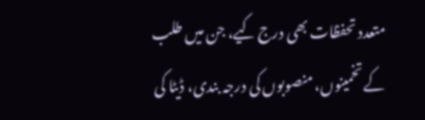متعدد تحفظات بھی درج کیے، جن میں طلب کے تخمینوں، منصوبوں کی درجہ بندی، ڈیٹا کی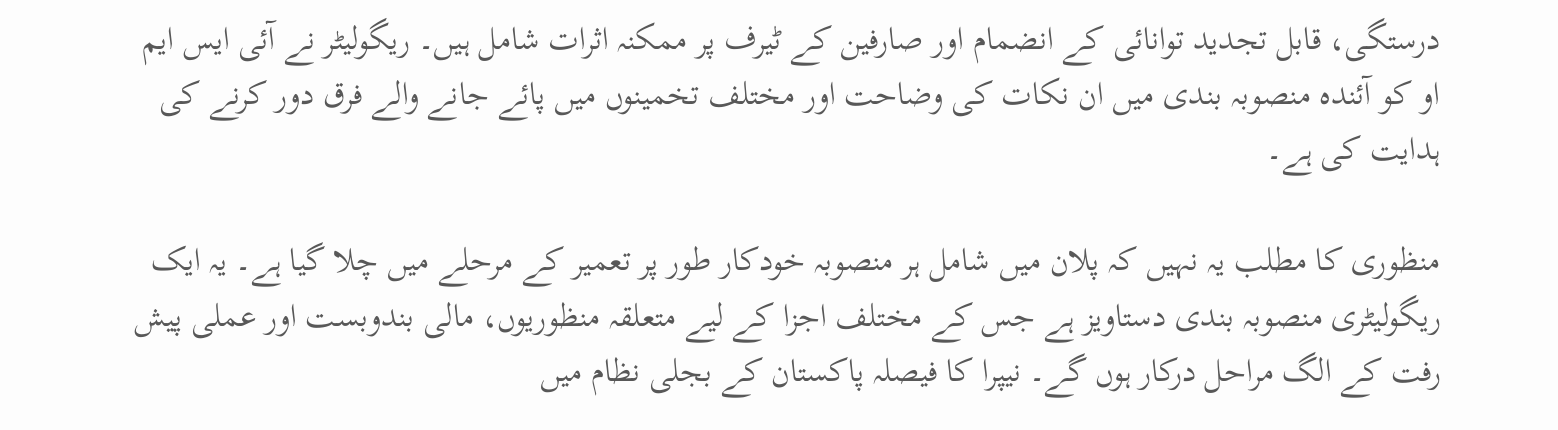درستگی، قابل تجدید توانائی کے انضمام اور صارفین کے ٹیرف پر ممکنہ اثرات شامل ہیں۔ ریگولیٹر نے آئی ایس ایم او کو آئندہ منصوبہ بندی میں ان نکات کی وضاحت اور مختلف تخمینوں میں پائے جانے والے فرق دور کرنے کی ہدایت کی ہے۔

منظوری کا مطلب یہ نہیں کہ پلان میں شامل ہر منصوبہ خودکار طور پر تعمیر کے مرحلے میں چلا گیا ہے۔ یہ ایک ریگولیٹری منصوبہ بندی دستاویز ہے جس کے مختلف اجزا کے لیے متعلقہ منظوریوں، مالی بندوبست اور عملی پیش رفت کے الگ مراحل درکار ہوں گے۔ نیپرا کا فیصلہ پاکستان کے بجلی نظام میں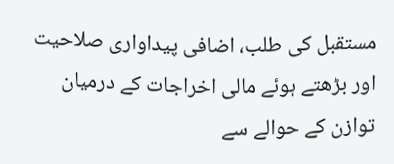مستقبل کی طلب، اضافی پیداواری صلاحیت اور بڑھتے ہوئے مالی اخراجات کے درمیان توازن کے حوالے سے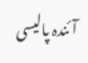آئندہ پالیسی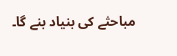مباحثے کی بنیاد بنے گا۔